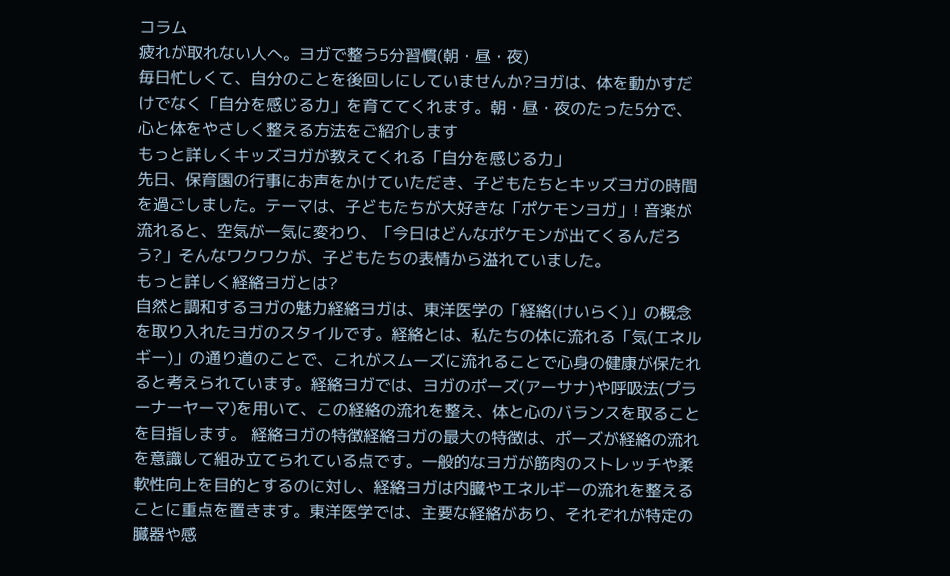コラム
疲れが取れない人へ。ヨガで整う5分習慣(朝・昼・夜)
毎日忙しくて、自分のことを後回しにしていませんか?ヨガは、体を動かすだけでなく「自分を感じる力」を育ててくれます。朝・昼・夜のたった5分で、心と体をやさしく整える方法をご紹介します
もっと詳しくキッズヨガが教えてくれる「自分を感じる力」
先日、保育園の行事にお声をかけていただき、子どもたちとキッズヨガの時間を過ごしました。テーマは、子どもたちが大好きな「ポケモンヨガ」! 音楽が流れると、空気が一気に変わり、「今日はどんなポケモンが出てくるんだろう?」そんなワクワクが、子どもたちの表情から溢れていました。
もっと詳しく経絡ヨガとは?
自然と調和するヨガの魅力経絡ヨガは、東洋医学の「経絡(けいらく)」の概念を取り入れたヨガのスタイルです。経絡とは、私たちの体に流れる「気(エネルギー)」の通り道のことで、これがスムーズに流れることで心身の健康が保たれると考えられています。経絡ヨガでは、ヨガのポーズ(アーサナ)や呼吸法(プラーナーヤーマ)を用いて、この経絡の流れを整え、体と心のバランスを取ることを目指します。 経絡ヨガの特徴経絡ヨガの最大の特徴は、ポーズが経絡の流れを意識して組み立てられている点です。一般的なヨガが筋肉のストレッチや柔軟性向上を目的とするのに対し、経絡ヨガは内臓やエネルギーの流れを整えることに重点を置きます。東洋医学では、主要な経絡があり、それぞれが特定の臓器や感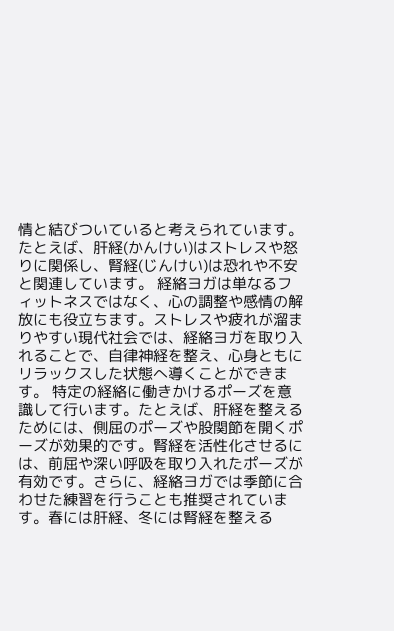情と結びついていると考えられています。たとえば、肝経(かんけい)はストレスや怒りに関係し、腎経(じんけい)は恐れや不安と関連しています。 経絡ヨガは単なるフィットネスではなく、心の調整や感情の解放にも役立ちます。ストレスや疲れが溜まりやすい現代社会では、経絡ヨガを取り入れることで、自律神経を整え、心身ともにリラックスした状態へ導くことができます。 特定の経絡に働きかけるポーズを意識して行います。たとえば、肝経を整えるためには、側屈のポーズや股関節を開くポーズが効果的です。腎経を活性化させるには、前屈や深い呼吸を取り入れたポーズが有効です。さらに、経絡ヨガでは季節に合わせた練習を行うことも推奨されています。春には肝経、冬には腎経を整える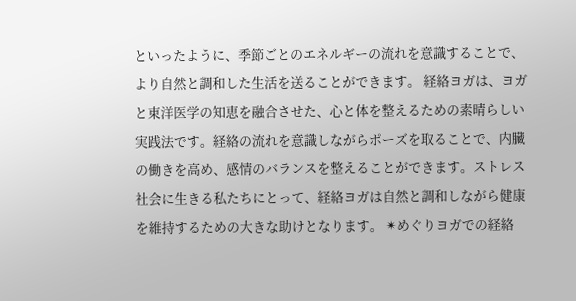といったように、季節ごとのエネルギーの流れを意識することで、より自然と調和した生活を送ることができます。 経絡ヨガは、ヨガと東洋医学の知恵を融合させた、心と体を整えるための素晴らしい実践法です。経絡の流れを意識しながらポーズを取ることで、内臓の働きを高め、感情のバランスを整えることができます。ストレス社会に生きる私たちにとって、経絡ヨガは自然と調和しながら健康を維持するための大きな助けとなります。 ✴めぐりヨガでの経絡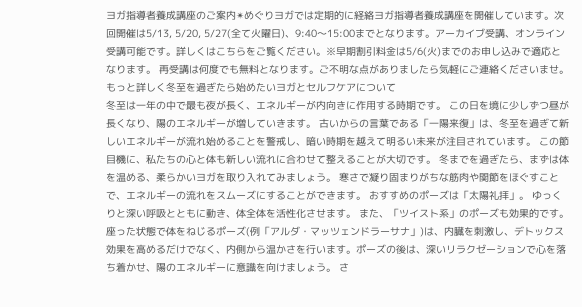ヨガ指導者養成講座のご案内✴めぐりヨガでは定期的に経絡ヨガ指導者養成講座を開催しています。次回開催は5/13, 5/20, 5/27(全て火曜日)、9:40〜15:00までとなります。アーカイブ受講、オンライン受講可能です。詳しくはこちらをご覧ください。※早期割引料金は5/6(火)までのお申し込みで適応となります。 再受講は何度でも無料となります。ご不明な点がありましたら気軽にご連絡くださいませ。
もっと詳しく冬至を過ぎたら始めたいヨガとセルフケアについて
冬至は一年の中で最も夜が長く、エネルギーが内向きに作用する時期です。 この日を境に少しずつ昼が長くなり、陽のエネルギーが増していきます。 古いからの言葉である「一陽来復」は、冬至を過ぎて新しいエネルギーが流れ始めることを警戒し、暗い時期を越えて明るい未来が注目されています。 この節目機に、私たちの心と体も新しい流れに合わせて整えることが大切です。 冬までを過ぎたら、まずは体を温める、柔らかいヨガを取り入れてみましょう。 寒さで凝り固まりがちな筋肉や関節をほぐすことで、エネルギーの流れをスムーズにすることができます。 おすすめのポーズは「太陽礼拝」。 ゆっくりと深い呼吸とともに動き、体全体を活性化させます。 また、「ツイスト系」のポーズも効果的です。座った状態で体をねじるポーズ(例「アルダ・マッツェンドラーサナ」)は、内臓を刺激し、デトックス効果を高めるだけでなく、内側から温かさを行います。ポーズの後は、深いリラクゼーションで心を落ち着かせ、陽のエネルギーに意識を向けましょう。 さ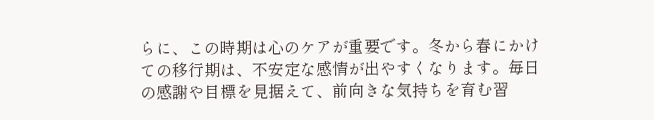らに、この時期は心のケアが重要です。冬から春にかけての移行期は、不安定な感情が出やすくなります。毎日の感謝や目標を見据えて、前向きな気持ちを育む習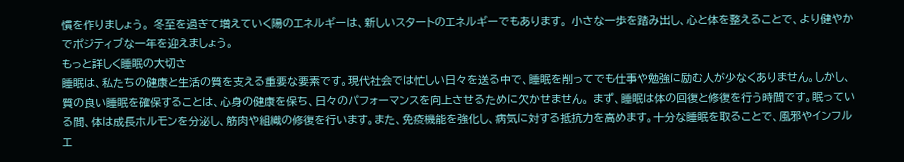慣を作りましょう。 冬至を過ぎて増えていく陽のエネルギーは、新しいスタートのエネルギーでもあります。 小さな一歩を踏み出し、心と体を整えることで、より健やかでポジティブな一年を迎えましょう。
もっと詳しく睡眠の大切さ
睡眠は、私たちの健康と生活の質を支える重要な要素です。現代社会では忙しい日々を送る中で、睡眠を削ってでも仕事や勉強に励む人が少なくありません。しかし、質の良い睡眠を確保することは、心身の健康を保ち、日々のパフォーマンスを向上させるために欠かせません。 まず、睡眠は体の回復と修復を行う時間です。眠っている間、体は成長ホルモンを分泌し、筋肉や組織の修復を行います。また、免疫機能を強化し、病気に対する抵抗力を高めます。十分な睡眠を取ることで、風邪やインフルエ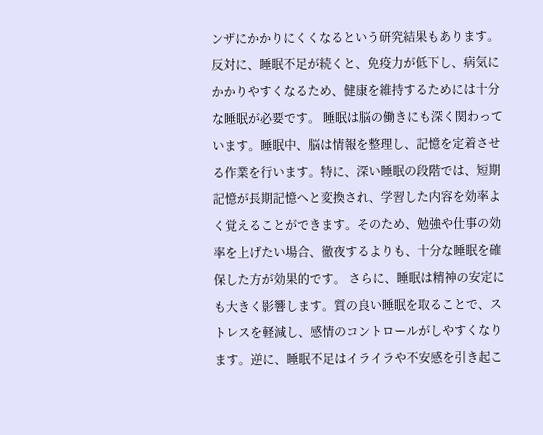ンザにかかりにくくなるという研究結果もあります。反対に、睡眠不足が続くと、免疫力が低下し、病気にかかりやすくなるため、健康を維持するためには十分な睡眠が必要です。 睡眠は脳の働きにも深く関わっています。睡眠中、脳は情報を整理し、記憶を定着させる作業を行います。特に、深い睡眠の段階では、短期記憶が長期記憶へと変換され、学習した内容を効率よく覚えることができます。そのため、勉強や仕事の効率を上げたい場合、徹夜するよりも、十分な睡眠を確保した方が効果的です。 さらに、睡眠は精神の安定にも大きく影響します。質の良い睡眠を取ることで、ストレスを軽減し、感情のコントロールがしやすくなります。逆に、睡眠不足はイライラや不安感を引き起こ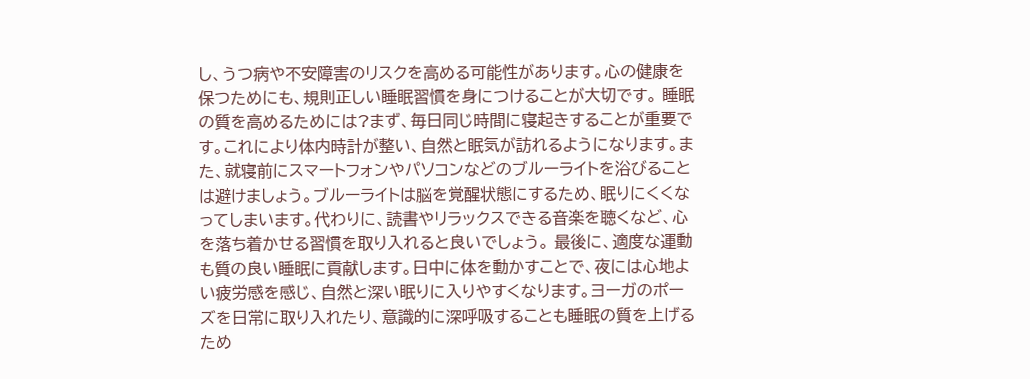し、うつ病や不安障害のリスクを高める可能性があります。心の健康を保つためにも、規則正しい睡眠習慣を身につけることが大切です。 睡眠の質を高めるためには?まず、毎日同じ時間に寝起きすることが重要です。これにより体内時計が整い、自然と眠気が訪れるようになります。また、就寝前にスマートフォンやパソコンなどのブルーライトを浴びることは避けましょう。ブルーライトは脳を覚醒状態にするため、眠りにくくなってしまいます。代わりに、読書やリラックスできる音楽を聴くなど、心を落ち着かせる習慣を取り入れると良いでしょう。 最後に、適度な運動も質の良い睡眠に貢献します。日中に体を動かすことで、夜には心地よい疲労感を感じ、自然と深い眠りに入りやすくなります。ヨーガのポーズを日常に取り入れたり、意識的に深呼吸することも睡眠の質を上げるため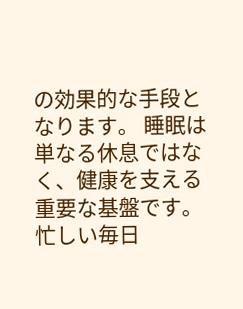の効果的な手段となります。 睡眠は単なる休息ではなく、健康を支える重要な基盤です。忙しい毎日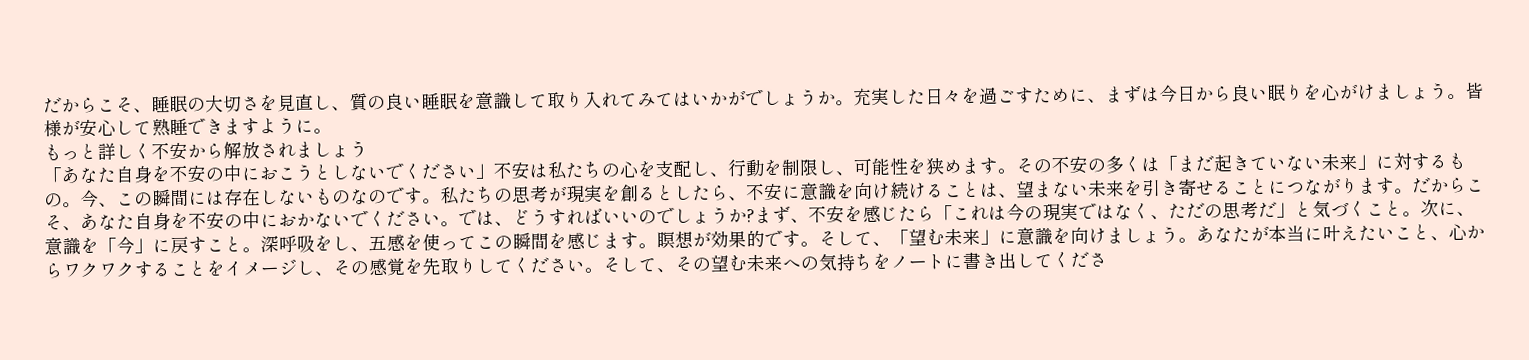だからこそ、睡眠の大切さを見直し、質の良い睡眠を意識して取り入れてみてはいかがでしょうか。充実した日々を過ごすために、まずは今日から良い眠りを心がけましょう。皆様が安心して熟睡できますように。
もっと詳しく不安から解放されましょう
「あなた自身を不安の中におこうとしないでください」不安は私たちの心を支配し、行動を制限し、可能性を狭めます。その不安の多くは「まだ起きていない未来」に対するもの。今、この瞬間には存在しないものなのです。私たちの思考が現実を創るとしたら、不安に意識を向け続けることは、望まない未来を引き寄せることにつながります。だからこそ、あなた自身を不安の中におかないでください。では、どうすればいいのでしょうか?まず、不安を感じたら「これは今の現実ではなく、ただの思考だ」と気づくこと。次に、意識を「今」に戻すこと。深呼吸をし、五感を使ってこの瞬間を感じます。瞑想が効果的です。そして、「望む未来」に意識を向けましょう。あなたが本当に叶えたいこと、心からワクワクすることをイメージし、その感覚を先取りしてください。そして、その望む未来への気持ちをノートに書き出してくださ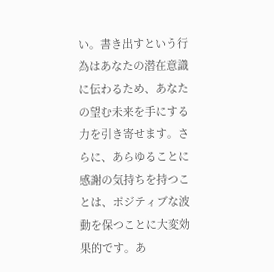い。書き出すという行為はあなたの潜在意識に伝わるため、あなたの望む未来を手にする力を引き寄せます。さらに、あらゆることに感謝の気持ちを持つことは、ポジティブな波動を保つことに大変効果的です。あ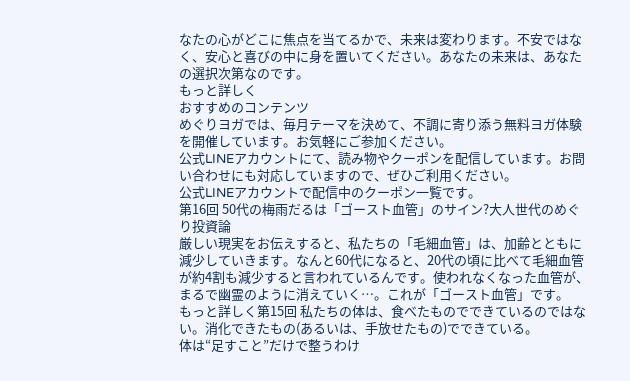なたの心がどこに焦点を当てるかで、未来は変わります。不安ではなく、安心と喜びの中に身を置いてください。あなたの未来は、あなたの選択次第なのです。
もっと詳しく
おすすめのコンテンツ
めぐりヨガでは、毎月テーマを決めて、不調に寄り添う無料ヨガ体験を開催しています。お気軽にご参加ください。
公式LINEアカウントにて、読み物やクーポンを配信しています。お問い合わせにも対応していますので、ぜひご利用ください。
公式LINEアカウントで配信中のクーポン一覧です。
第16回 50代の梅雨だるは「ゴースト血管」のサイン?大人世代のめぐり投資論
厳しい現実をお伝えすると、私たちの「毛細血管」は、加齢とともに減少していきます。なんと60代になると、20代の頃に比べて毛細血管が約4割も減少すると言われているんです。使われなくなった血管が、まるで幽霊のように消えていく…。これが「ゴースト血管」です。
もっと詳しく第15回 私たちの体は、食べたものでできているのではない。消化できたもの(あるいは、手放せたもの)でできている。
体は“足すこと”だけで整うわけ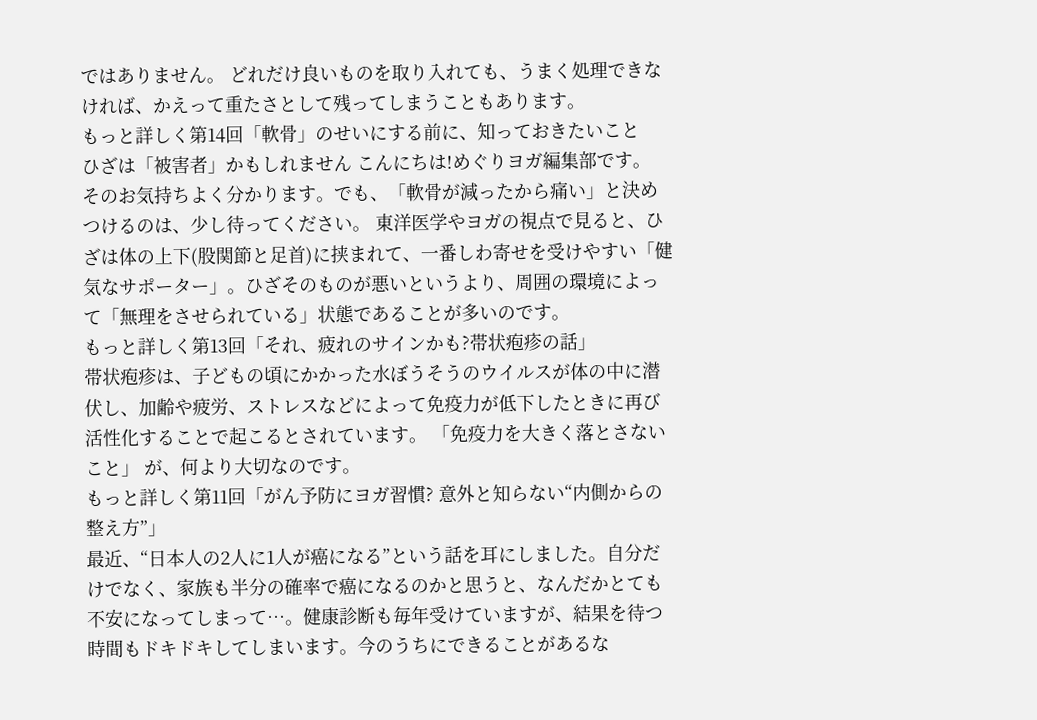ではありません。 どれだけ良いものを取り入れても、うまく処理できなければ、かえって重たさとして残ってしまうこともあります。
もっと詳しく第14回「軟骨」のせいにする前に、知っておきたいこと
ひざは「被害者」かもしれません こんにちは!めぐりヨガ編集部です。 そのお気持ちよく分かります。でも、「軟骨が減ったから痛い」と決めつけるのは、少し待ってください。 東洋医学やヨガの視点で見ると、ひざは体の上下(股関節と足首)に挟まれて、一番しわ寄せを受けやすい「健気なサポーター」。ひざそのものが悪いというより、周囲の環境によって「無理をさせられている」状態であることが多いのです。
もっと詳しく第13回「それ、疲れのサインかも?帯状疱疹の話」
帯状疱疹は、子どもの頃にかかった水ぼうそうのウイルスが体の中に潜伏し、加齢や疲労、ストレスなどによって免疫力が低下したときに再び活性化することで起こるとされています。 「免疫力を大きく落とさないこと」 が、何より大切なのです。
もっと詳しく第11回「がん予防にヨガ習慣? 意外と知らない“内側からの整え方”」
最近、“日本人の2人に1人が癌になる”という話を耳にしました。自分だけでなく、家族も半分の確率で癌になるのかと思うと、なんだかとても不安になってしまって…。健康診断も毎年受けていますが、結果を待つ時間もドキドキしてしまいます。今のうちにできることがあるな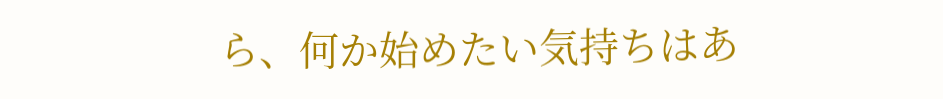ら、何か始めたい気持ちはあ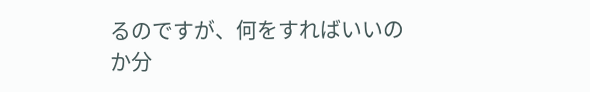るのですが、何をすればいいのか分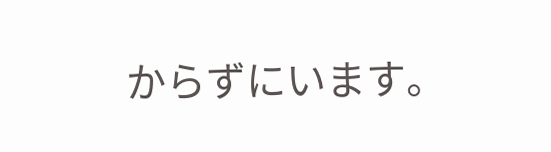からずにいます。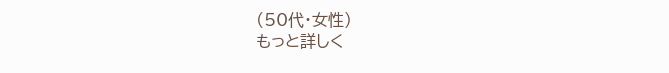(50代・女性)
もっと詳しく